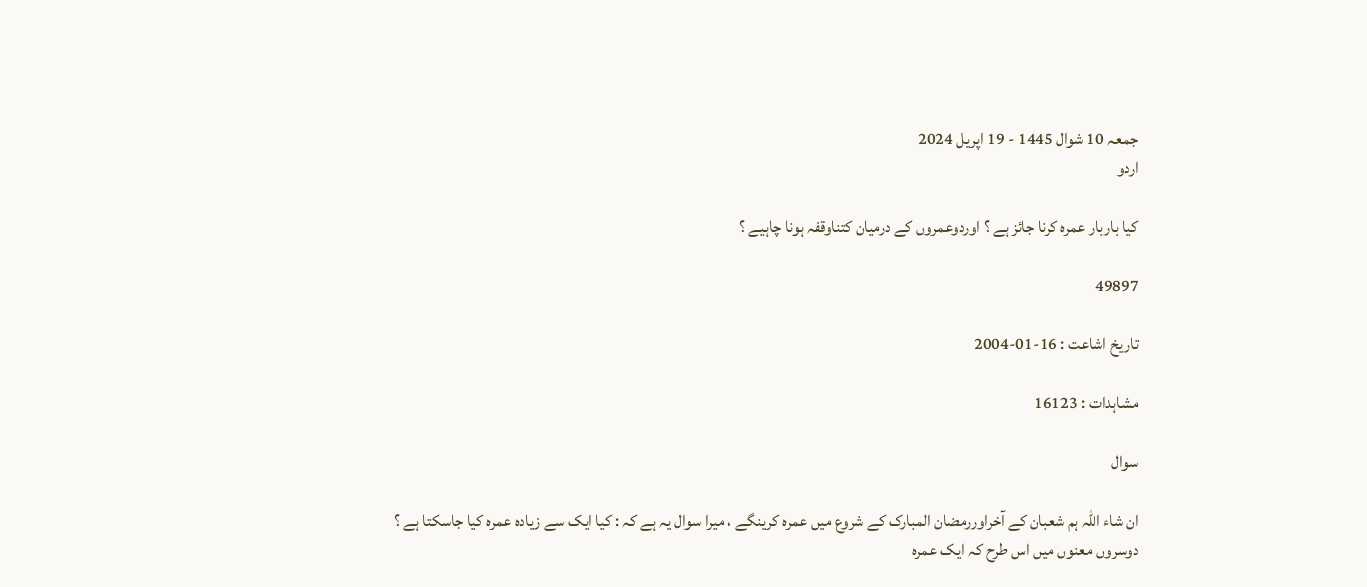جمعہ 10 شوال 1445 - 19 اپریل 2024
اردو

کیا باربار عمرہ کرنا جائز ہے ؟ اوردوعمروں کے درمیان کتناوقفہ ہونا چاہیے ؟

49897

تاریخ اشاعت : 16-01-2004

مشاہدات : 16123

سوال

ان شاء اللہ ہم شعبان کے آخراوررمضان المبارک کے شروع میں عمرہ کرینگے ، میرا سوال یہ ہے کہ : کیا ایک سے زيادہ عمرہ کیا جاسکتا ہے ؟
دوسروں معنوں میں اس طرح کہ ایک عمرہ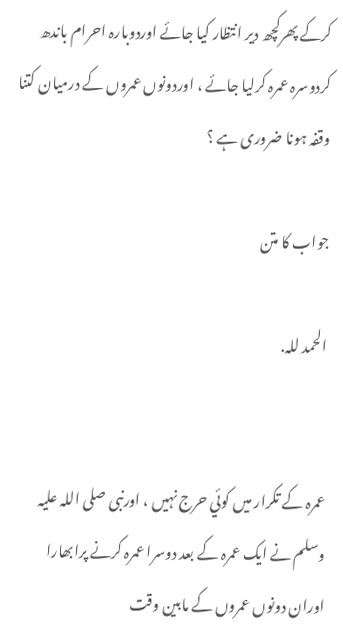کرکے پھرکچھ دیر انتظار کیا جائے اوردوبارہ احرام باندھ کردوسرہ عمرہ کرلیا جائے ، اوردونوں عمروں کے درمیان کتنا وقفہ ہونا ضروری ہے ؟

جواب کا متن

الحمد للہ.


عمرہ کے تکرار میں کوئي حرج نہيں ، اورنبی صلی اللہ علیہ وسلم نے ایک عمرہ کے بعد دوسرا عمرہ کرنے پرابھارا اوران دونوں عمروں کے مابین وقت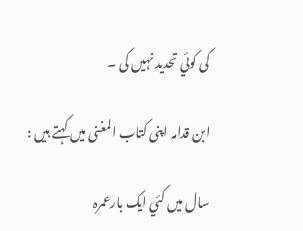کی کوئي تحدید نہیں کی ۔

ابن قدامہ اپنی کتاب المغنی ميں کہتے ہيں :

سال میں کئي ایک بارعمرہ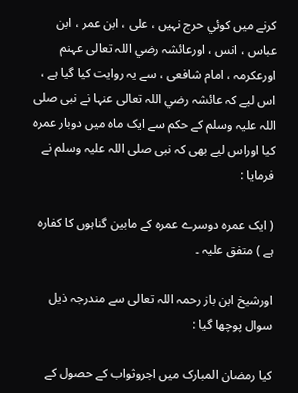کرنے میں کوئي حرج نہيں ، علی ، ابن عمر ، ابن عباس ، انس ، اورعائشہ رضي اللہ تعالی عہنم اورعکرمہ ، امام شافعی ، سے یہ روایت کیا گيا ہے ، اس لیے کہ عائشہ رضي اللہ تعالی عنہا نے نبی صلی اللہ علیہ وسلم کے حکم سے ایک ماہ میں دوبار عمرہ کیا اوراس لیے بھی کہ نبی صلی اللہ علیہ وسلم نے فرمایا :

( ایک عمرہ دوسرے عمرہ کے مابین گناہوں کا کفارہ ہے ) متفق علیہ ۔

اورشیخ ابن باز رحمہ اللہ تعالی سے مندرجہ ذيل سوال پوچھا گیا :

کیا رمضان المبارک میں اجروثواب کے حصول کے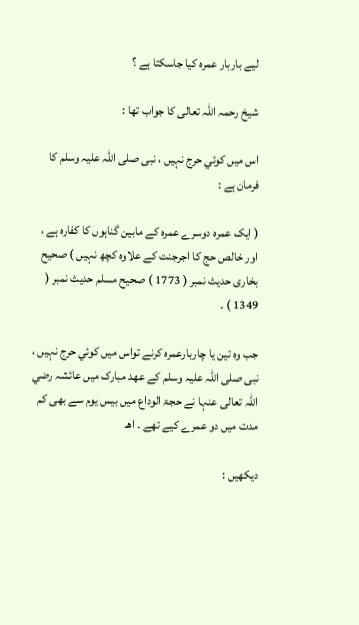لیے باربار عمرہ کیا جاسکتا ہے ؟

شيخ رحمہ اللہ تعالی کا جواب تھا :

اس میں کوئي حرج نہيں ، نبی صلی اللہ علیہ وسلم کا فرمان ہے :

( ایک عمرہ دوسرے عمرہ کے مابین گناہوں کا کفارہ ہے ، اور خالص حج کا اجرجنت کے علاوہ کچھ نہيں ) صحیح بخاری حدیث نمبر ( 1773 ) صحیح مسلم حدیث نمبر ( 1349 ) ۔

جب وہ تین یا چاربارعمرہ کرنے تواس میں کوئي حرج نہيں ، نبی صلی اللہ علیہ وسلم کے عھد مبارک میں عائشہ رضي اللہ تعالی عنہا نے حجۃ الوداع میں بیس یوم سے بھی کم مدت میں دو عمرے کیے تھے ۔ اھـ

دیکھیں :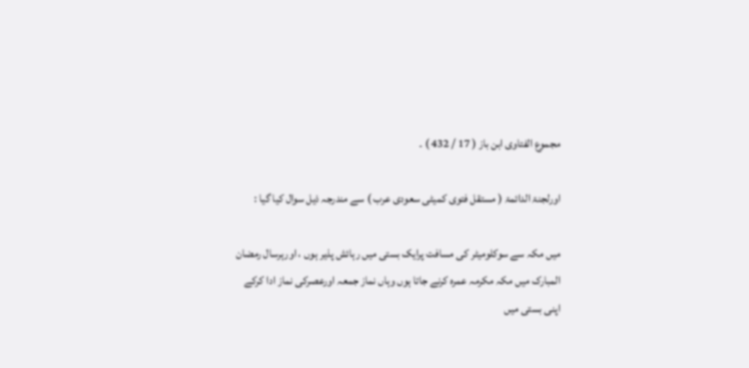مجموع الفتاوی ابن باز ( 17 / 432 ) ۔

اورلجنۃ الدائمۃ ( مستقل فتوی کمیٹی سعودی عرب ) سے مندرجہ ذيل سوال کیا گيا :

میں مکہ سے سوکلومیٹر کی مسافت پرایک بستی میں رہائش پذیر ہوں ، اورہرسال رمضان المبارک میں مکہ مکرمہ عمرہ کرنے جاتا ہوں وہاں نماز جمعہ اورعصرکی نماز ادا کرکے اپنی بستی میں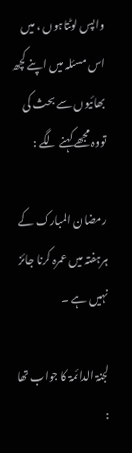واپس لوٹتاہوں ، میں اس مسئلہ میں اپنے کچھ بھائیوں سے بحث کی تووہ مجھے کہنے لگے :

رمضان المبارک کے ہرہفتہ میں عمرہ کرنا جائز نہيں ہے ۔

لجنۃ الدائمۃ کا جواب تھا :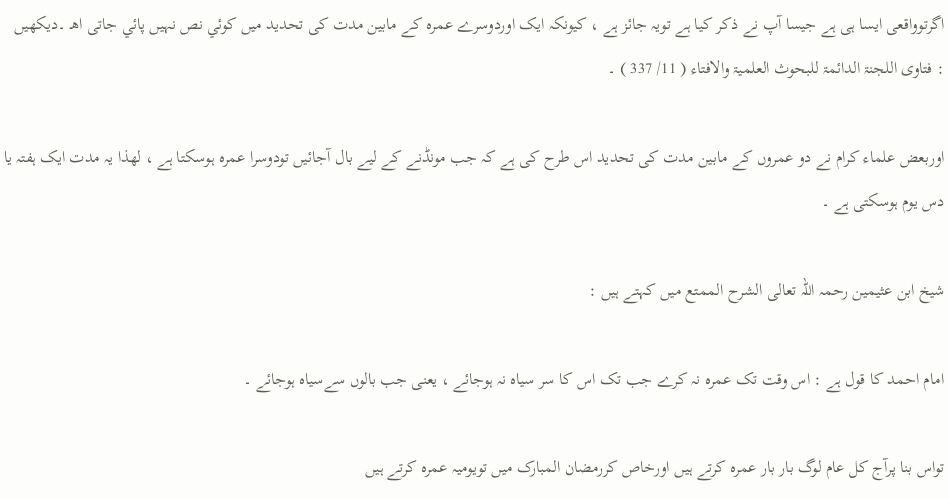اگرتوواقعی ایسا ہی ہے جیسا آپ نے ذکر کیا ہے تویہ جائز ہے ، کیونکہ ایک اوردوسرے عمرہ کے مابین مدت کی تحدید میں کوئي نص نہيں پائي جاتی اھـ ۔دیکھیں : فتاوی اللجنۃ الدائمۃ للبحوث العلمیۃ والافتاء ( 11/ 337 ) ۔

اوربعض علماء کرام نے دو عمروں کے مابین مدت کی تحدید اس طرح کی ہے کہ جب مونڈنے کے لیے بال آجائيں تودوسرا عمرہ ہوسکتا ہے ، لھذا یہ مدت ایک ہفتہ یا دس یوم ہوسکتی ہے ۔

شیخ ابن عثيمین رحمہ اللہ تعالی الشرح الممتع میں کہتے ہيں :

امام احمد کا قول ہے : اس وقت تک عمرہ نہ کرے جب تک اس کا سر سیاہ نہ ہوجائے ، یعنی جب بالوں سےسیاہ ہوجائے ۔

تواس بنا پرآج کل عام لوگ بار بار عمرہ کرتے ہيں اورخاص کررمضان المبارک میں تویومیہ عمرہ کرتے ہیں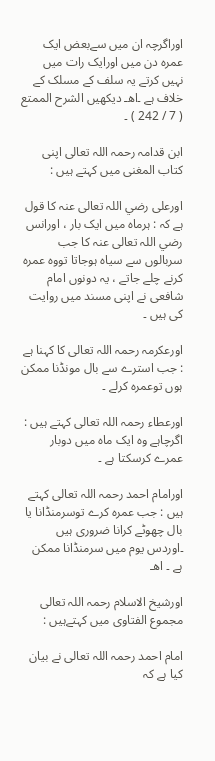اوراگرچہ ان میں سےبعض ایک عمرہ دن میں اورایک رات میں نہیں کرتے یہ سلف کے مسلک کے خلاف ہے ۔اھـ دیکھیں الشرح الممتع ( 7 / 242 ) ۔

ابن قدامہ رحمہ اللہ تعالی اپنی کتاب المغنی میں کہتے ہيں :

اورعلی رضي اللہ تعالی عنہ کا قول ہے کہ : ہرماہ میں ایک بار ، اورانس رضي اللہ تعالی عنہ کا جب سربالوں سے سیاہ ہوجاتا تووہ عمرہ کرنے چلے جاتے ، یہ دونوں امام شافعی نے اپنی مسند میں روایت کی ہيں ۔

اورعکرمہ رحمہ اللہ تعالی کا کہنا ہے : جب استرے سے بال مونڈنا ممکن ہوں توعمرہ کرلے ۔

اورعطاء رحمہ اللہ تعالی کہتے ہيں : اگرچاہے وہ ایک ماہ میں دوبار عمرے کرسکتا ہے ۔

اورامام احمد رحمہ اللہ تعالی کہتے ہيں : جب عمرہ کرے توسرمنڈانا یا بال چھوٹے کرانا ضروری ہیں ۔اوردس یوم میں سرمنڈانا ممکن ہے ۔ اھـ

اورشیخ الاسلام رحمہ اللہ تعالی مجموع الفتاوی میں کہتےہیں :

امام احمد رحمہ اللہ تعالی نے بیان کیا ہے کہ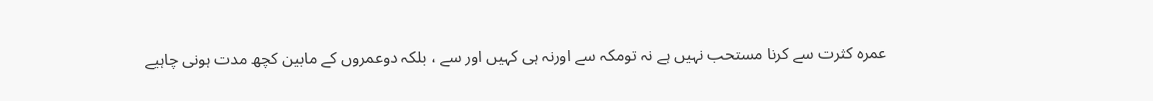عمرہ کثرت سے کرنا مستحب نہيں ہے نہ تومکہ سے اورنہ ہی کہیں اور سے ، بلکہ دوعمروں کے مابین کچھ مدت ہونی چاہیے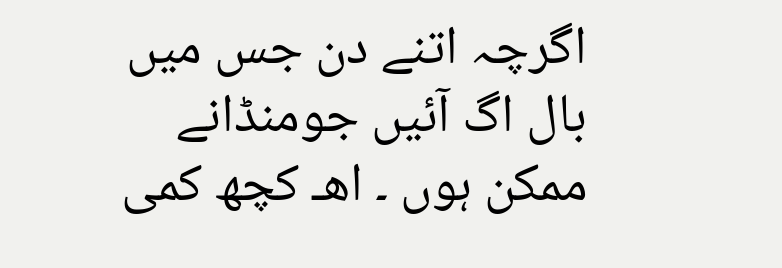اگرچہ اتنے دن جس میں بال اگ آئيں جومنڈانے ممکن ہوں ۔ اھـ کچھ کمی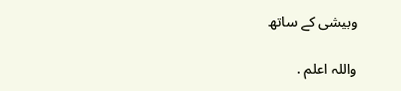وبیشی کے ساتھ

واللہ اعلم .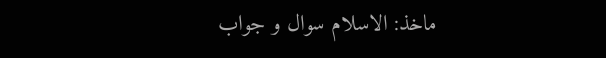ماخذ: الاسلام سوال و جواب